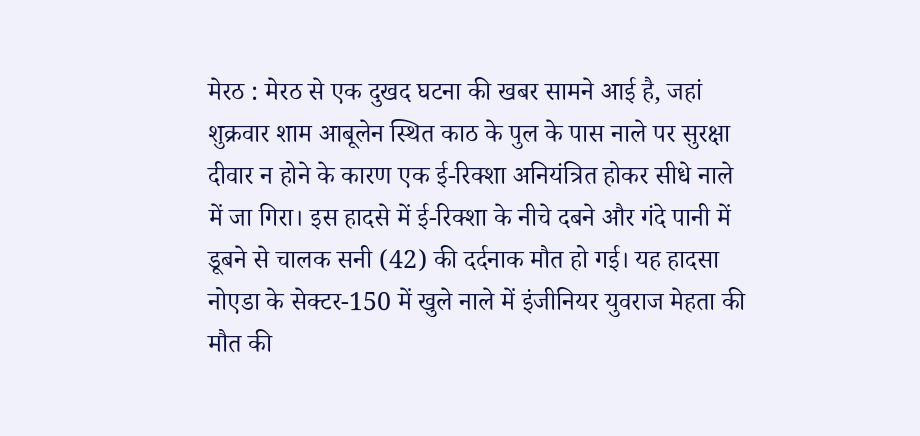मेरठ : मेरठ से एक दुखद घटना की खबर सामने आई है, जहां शुक्रवार शाम आबूलेन स्थित काठ के पुल के पास नाले पर सुरक्षा दीवार न होने के कारण एक ई-रिक्शा अनियंत्रित होकर सीधे नाले में जा गिरा। इस हादसे में ई-रिक्शा के नीचे दबने और गंदे पानी में डूबने से चालक सनी (42) की दर्दनाक मौत हो गई। यह हादसा नोएडा के सेक्टर-150 में खुले नाले में इंजीनियर युवराज मेहता की मौत की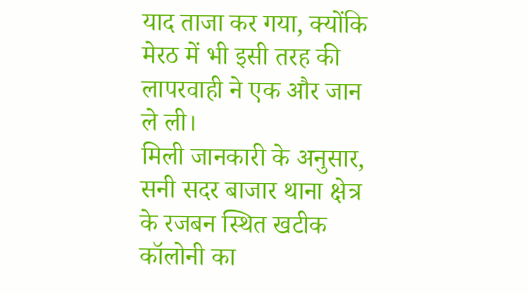याद ताजा कर गया, क्योंकि मेरठ में भी इसी तरह की लापरवाही ने एक और जान ले ली।
मिली जानकारी के अनुसार, सनी सदर बाजार थाना क्षेत्र के रजबन स्थित खटीक कॉलोनी का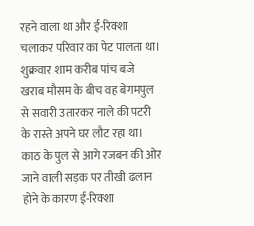रहने वाला था और ई-रिक्शा चलाकर परिवार का पेट पालता था। शुक्रवार शाम करीब पांच बजे खराब मौसम के बीच वह बेगमपुल से सवारी उतारकर नाले की पटरी के रास्ते अपने घर लौट रहा था। काठ के पुल से आगे रजबन की ओर जाने वाली सड़क पर तीखी ढलान होने के कारण ई-रिक्शा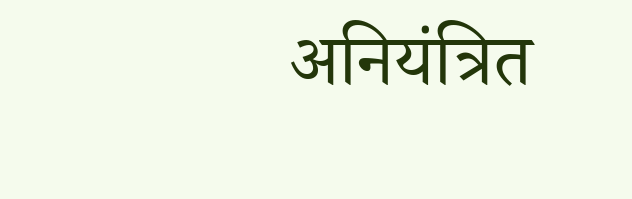अनियंत्रित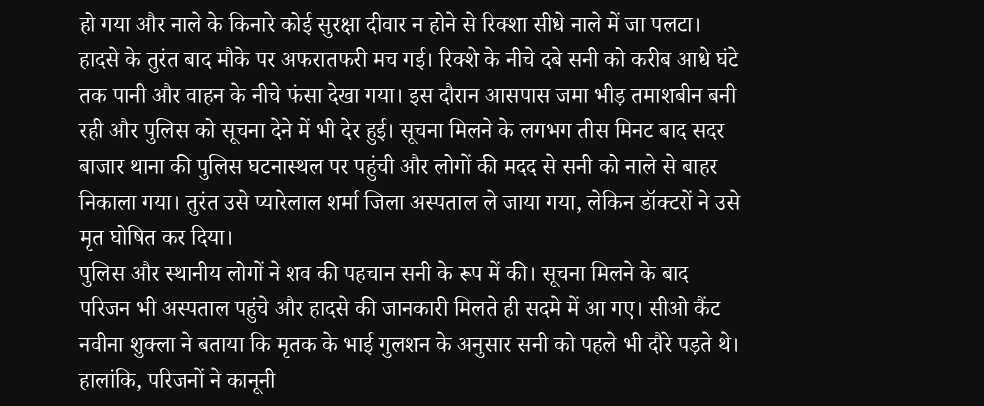हो गया और नाले के किनारे कोई सुरक्षा दीवार न होने से रिक्शा सीधे नाले में जा पलटा।
हादसे के तुरंत बाद मौके पर अफरातफरी मच गई। रिक्शे के नीचे दबे सनी को करीब आधे घंटे तक पानी और वाहन के नीचे फंसा देखा गया। इस दौरान आसपास जमा भीड़ तमाशबीन बनी रही और पुलिस को सूचना देने में भी देर हुई। सूचना मिलने के लगभग तीस मिनट बाद सदर बाजार थाना की पुलिस घटनास्थल पर पहुंची और लोगों की मदद से सनी को नाले से बाहर निकाला गया। तुरंत उसे प्यारेलाल शर्मा जिला अस्पताल ले जाया गया, लेकिन डॉक्टरों ने उसे मृत घोषित कर दिया।
पुलिस और स्थानीय लोगों ने शव की पहचान सनी के रूप में की। सूचना मिलने के बाद परिजन भी अस्पताल पहुंचे और हादसे की जानकारी मिलते ही सदमे में आ गए। सीओ कैंट नवीना शुक्ला ने बताया कि मृतक के भाई गुलशन के अनुसार सनी को पहले भी दौरे पड़ते थे। हालांकि, परिजनों ने कानूनी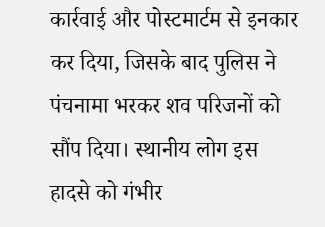कार्रवाई और पोस्टमार्टम से इनकार कर दिया, जिसके बाद पुलिस ने पंचनामा भरकर शव परिजनों को सौंप दिया। स्थानीय लोग इस हादसे को गंभीर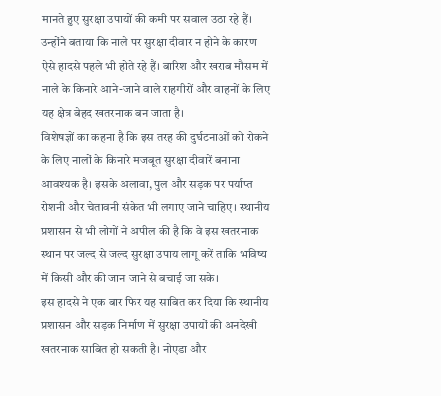मानते हुए सुरक्षा उपायों की कमी पर सवाल उठा रहे हैं। उन्होंने बताया कि नाले पर सुरक्षा दीवार न होने के कारण ऐसे हादसे पहले भी होते रहे हैं। बारिश और खराब मौसम में नाले के किनारे आने-जाने वाले राहगीरों और वाहनों के लिए यह क्षेत्र बेहद खतरनाक बन जाता है।
विशेषज्ञों का कहना है कि इस तरह की दुर्घटनाओं को रोकने के लिए नालों के किनारे मजबूत सुरक्षा दीवारें बनाना आवश्यक है। इसके अलावा, पुल और सड़क पर पर्याप्त रोशनी और चेतावनी संकेत भी लगाए जाने चाहिए। स्थानीय प्रशासन से भी लोगों ने अपील की है कि वे इस खतरनाक स्थान पर जल्द से जल्द सुरक्षा उपाय लागू करें ताकि भविष्य में किसी और की जान जाने से बचाई जा सके।
इस हादसे ने एक बार फिर यह साबित कर दिया कि स्थानीय प्रशासन और सड़क निर्माण में सुरक्षा उपायों की अनदेखी खतरनाक साबित हो सकती है। नोएडा और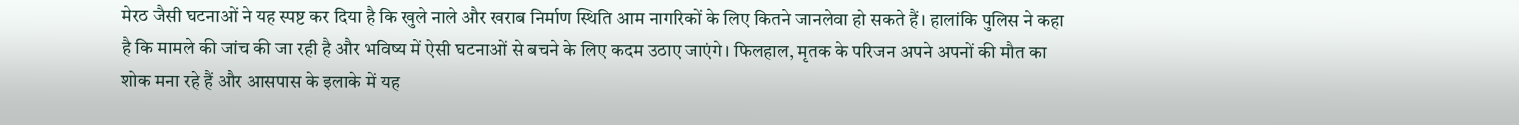मेरठ जैसी घटनाओं ने यह स्पष्ट कर दिया है कि खुले नाले और खराब निर्माण स्थिति आम नागरिकों के लिए कितने जानलेवा हो सकते हैं। हालांकि पुलिस ने कहा है कि मामले की जांच की जा रही है और भविष्य में ऐसी घटनाओं से बचने के लिए कदम उठाए जाएंगे। फिलहाल, मृतक के परिजन अपने अपनों की मौत का शोक मना रहे हैं और आसपास के इलाके में यह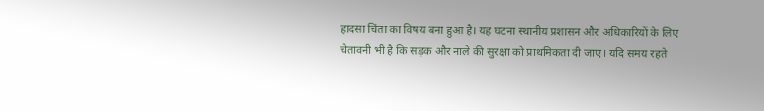हादसा चिंता का विषय बना हुआ है। यह घटना स्थानीय प्रशासन और अधिकारियों के लिए चेतावनी भी है कि सड़क और नाले की सुरक्षा को प्राथमिकता दी जाए। यदि समय रहते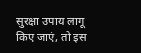सुरक्षा उपाय लागू किए जाएं, तो इस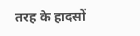तरह के हादसों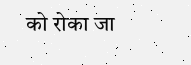को रोका जा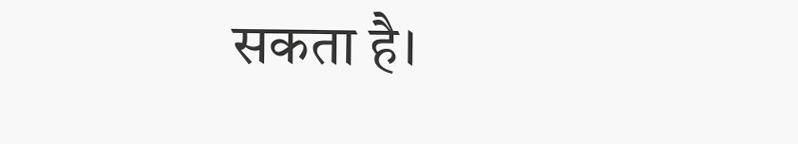सकता है।